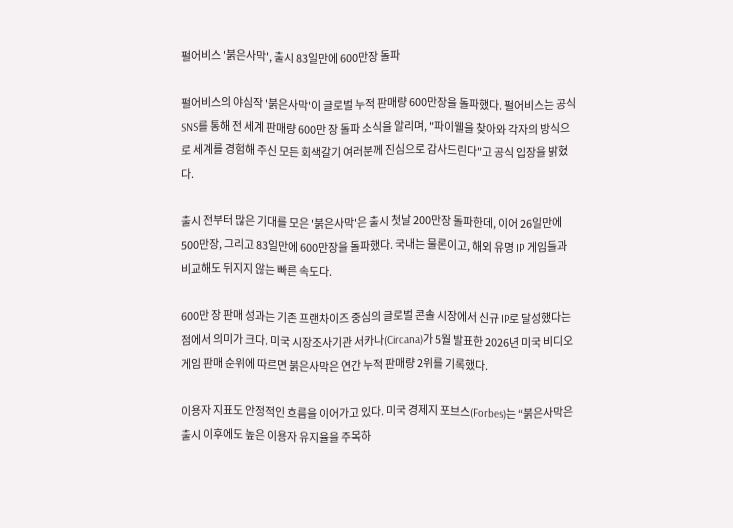펄어비스 '붉은사막', 출시 83일만에 600만장 돌파

펄어비스의 야심작 '붉은사막'이 글로벌 누적 판매량 600만장을 돌파했다. 펄어비스는 공식 SNS를 통해 전 세계 판매량 600만 장 돌파 소식을 알리며, "파이웰을 찾아와 각자의 방식으로 세계를 경험해 주신 모든 회색갈기 여러분께 진심으로 감사드린다"고 공식 입장을 밝혔다.

출시 전부터 많은 기대를 모은 '붉은사막'은 출시 첫날 200만장 돌파한데, 이어 26일만에 500만장, 그리고 83일만에 600만장을 돌파했다. 국내는 물론이고, 해외 유명 IP 게임들과 비교해도 뒤지지 않는 빠른 속도다.

600만 장 판매 성과는 기존 프랜차이즈 중심의 글로벌 콘솔 시장에서 신규 IP로 달성했다는 점에서 의미가 크다. 미국 시장조사기관 서카나(Circana)가 5월 발표한 2026년 미국 비디오게임 판매 순위에 따르면 붉은사막은 연간 누적 판매량 2위를 기록했다.

이용자 지표도 안정적인 흐름을 이어가고 있다. 미국 경제지 포브스(Forbes)는 “붉은사막은 출시 이후에도 높은 이용자 유지율을 주목하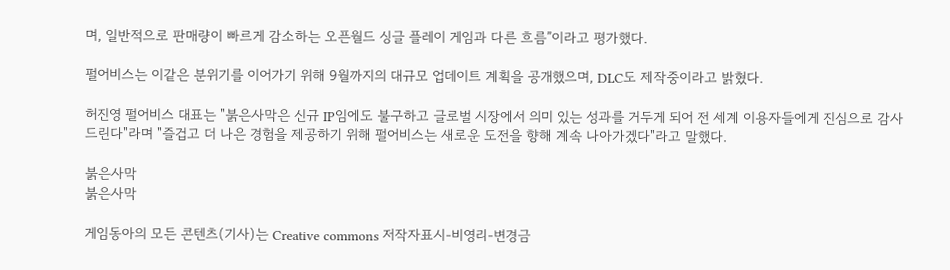며, 일반적으로 판매량이 빠르게 감소하는 오픈월드 싱글 플레이 게임과 다른 흐름”이라고 평가했다.

펄어비스는 이같은 분위기를 이어가기 위해 9월까지의 대규모 업데이트 계획을 공개했으며, DLC도 제작중이라고 밝혔다.

허진영 펄어비스 대표는 "붉은사막은 신규 IP임에도 불구하고 글로벌 시장에서 의미 있는 성과를 거두게 되어 전 세계 이용자들에게 진심으로 감사드린다"라며 "즐겁고 더 나은 경험을 제공하기 위해 펄어비스는 새로운 도전을 향해 계속 나아가겠다"라고 말했다.

붉은사막
붉은사막

게임동아의 모든 콘텐츠(기사)는 Creative commons 저작자표시-비영리-변경금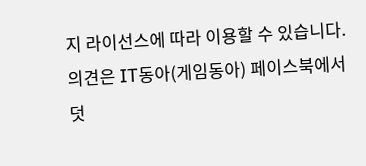지 라이선스에 따라 이용할 수 있습니다.
의견은 IT동아(게임동아) 페이스북에서 덧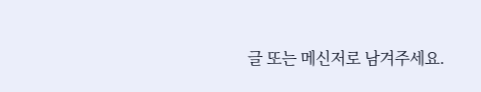글 또는 메신저로 남겨주세요.